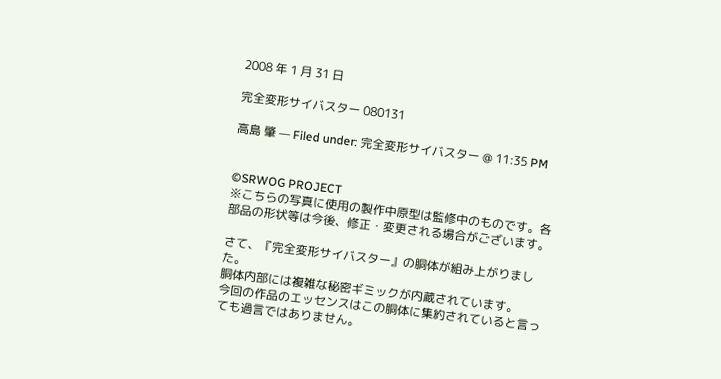2008 年 1 月 31 日

完全変形サイバスター 080131

高島 肇 — Filed under: 完全変形サイバスター @ 11:35 PM


©SRWOG PROJECT
※こちらの写真に使用の製作中原型は監修中のものです。各部品の形状等は今後、修正・変更される場合がございます。

さて、『完全変形サイバスター』の胴体が組み上がりました。
胴体内部には複雑な秘密ギミックが内蔵されています。
今回の作品のエッセンスはこの胴体に集約されていると言っても過言ではありません。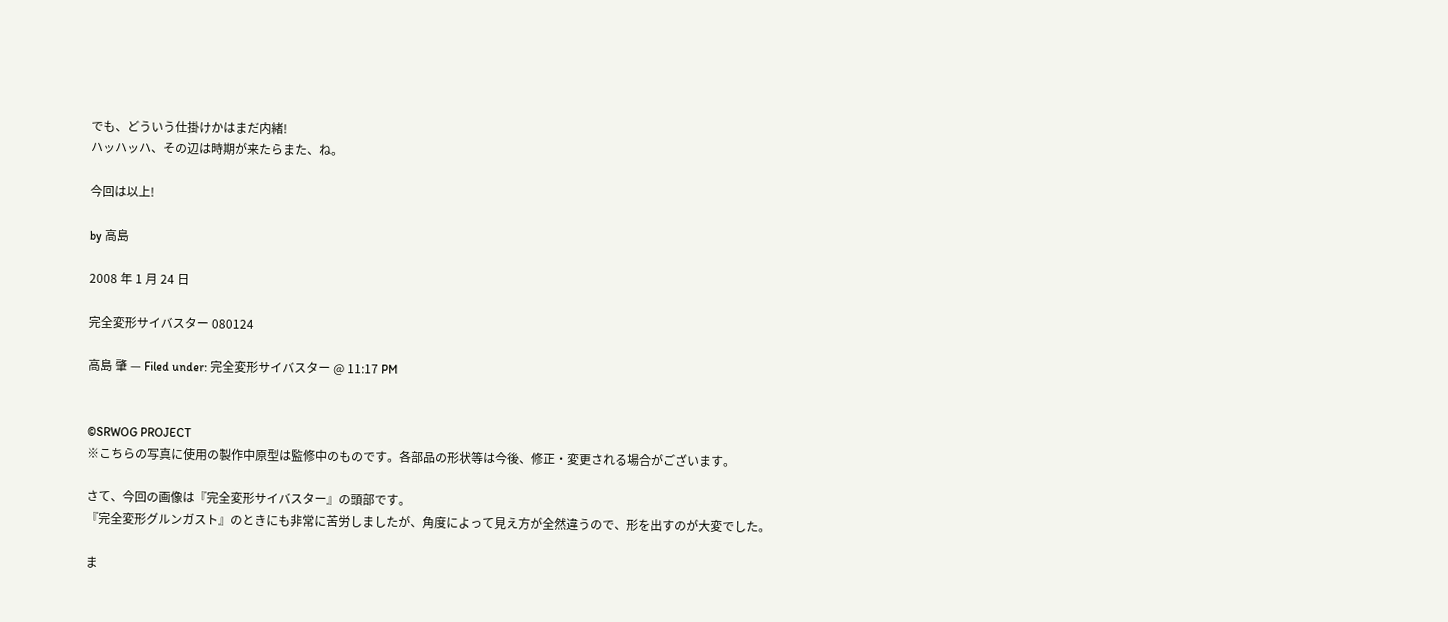でも、どういう仕掛けかはまだ内緒!
ハッハッハ、その辺は時期が来たらまた、ね。

今回は以上!

by 高島

2008 年 1 月 24 日

完全変形サイバスター 080124

高島 肇 — Filed under: 完全変形サイバスター @ 11:17 PM


©SRWOG PROJECT
※こちらの写真に使用の製作中原型は監修中のものです。各部品の形状等は今後、修正・変更される場合がございます。

さて、今回の画像は『完全変形サイバスター』の頭部です。
『完全変形グルンガスト』のときにも非常に苦労しましたが、角度によって見え方が全然違うので、形を出すのが大変でした。

ま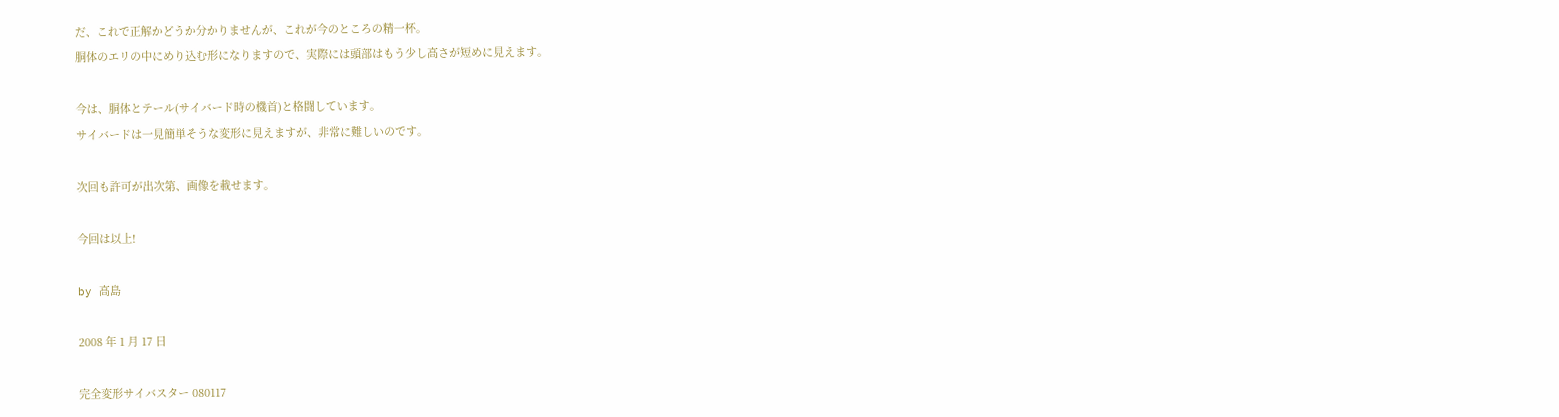だ、これで正解かどうか分かりませんが、これが今のところの精一杯。
胴体のエリの中にめり込む形になりますので、実際には頭部はもう少し高さが短めに見えます。

今は、胴体とテール(サイバード時の機首)と格闘しています。
サイバードは一見簡単そうな変形に見えますが、非常に難しいのです。

次回も許可が出次第、画像を載せます。

今回は以上!

by 高島

2008 年 1 月 17 日

完全変形サイバスター 080117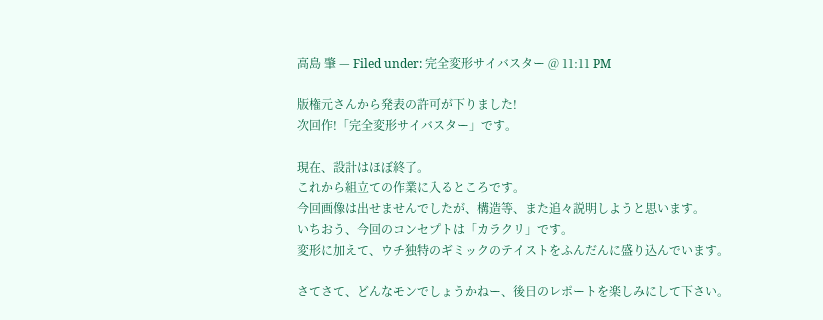高島 肇 — Filed under: 完全変形サイバスター @ 11:11 PM

版権元さんから発表の許可が下りました!
次回作!「完全変形サイバスター」です。

現在、設計はほぼ終了。
これから組立ての作業に入るところです。
今回画像は出せませんでしたが、構造等、また追々説明しようと思います。
いちおう、今回のコンセプトは「カラクリ」です。
変形に加えて、ウチ独特のギミックのテイストをふんだんに盛り込んでいます。

さてさて、どんなモンでしょうかねー、後日のレポートを楽しみにして下さい。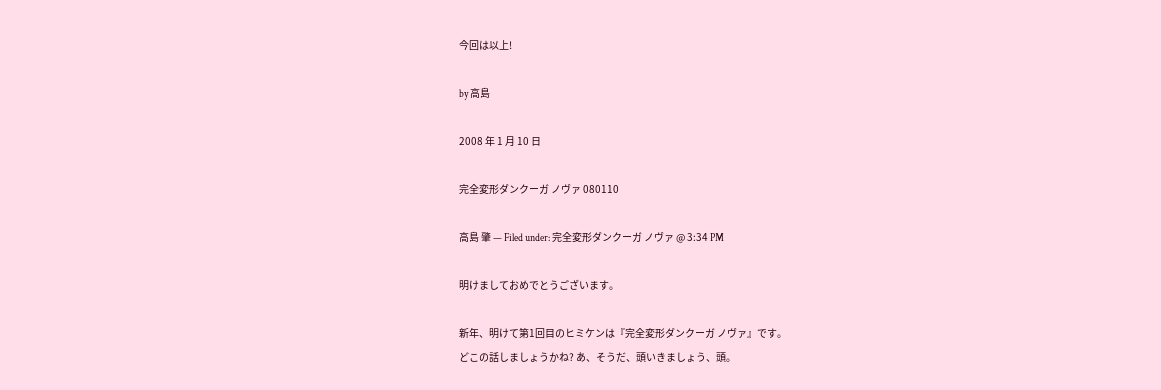今回は以上!

by 高島

2008 年 1 月 10 日

完全変形ダンクーガ ノヴァ 080110

高島 肇 — Filed under: 完全変形ダンクーガ ノヴァ @ 3:34 PM

明けましておめでとうございます。

新年、明けて第1回目のヒミケンは『完全変形ダンクーガ ノヴァ』です。
どこの話しましょうかね? あ、そうだ、頭いきましょう、頭。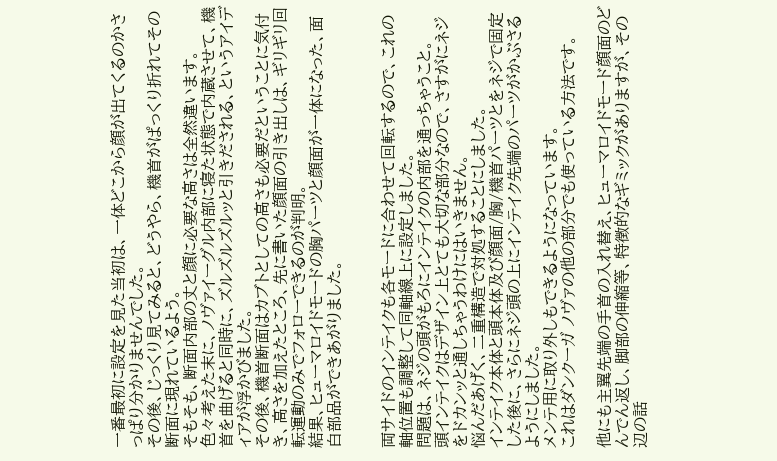一番最初に設定を見た当初は、一体どこから顔が出てくるのかさっぱり分かりませんでした。
その後、じっくり見てみると、どうやら、機首がぱっくり折れてその断面に現れているよう。
そもそも、断面内部の丈と顔に必要な高さは全然違います。
色々考えた末に、ノヴァイーグル内部に寝た状態で内蔵させて、機首を曲げると同時に、ズルズルズルッと引きだされる、というアイディアが浮かびました。
その後、機首断面はカブトとしての高さも必要だということに気付き、高さを加えたところ、先に書いた顔面の引き出しは、ギリギリ回転運動のみでフォローできるのが判明。
結果、ヒューマロイドモードの胸パーツと顔面が一体になった、面白部品ができあがりました。


両サイドのインテイクも各モードに合わせて回転するので、これの軸位置も調整して同軸線上に設定しました。
問題は、ネジの頭がもろにインテイクの内部を通っちゃうこと。
頭インテイクはデザイン上とても大切な部分なので、さすがにネジをドカンッと通しちゃうわけにはいきません。
悩んだあげく、二重構造で対処することにしました。
インテイク本体と頭本体及び顔面/胸/機首パーツとをネジで固定した後に、さらにネジ頭の上にインテイク先端のパーツがかぶさるようにしました。
メンテ用に取り外しもできるようになっています。
これはダンクーガ ノヴァの他の部分でも使っている方法です。

他にも主翼先端の手首の入れ替え、ヒューマロイドモード顔面のどんでん返し、脚部の伸縮等、特徴的なギミックがありますが、その辺の話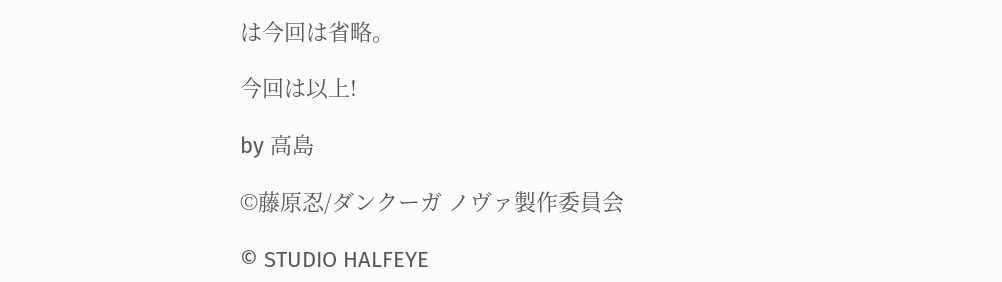は今回は省略。

今回は以上!

by 高島

©藤原忍/ダンクーガ ノヴァ製作委員会

© STUDIO HALFEYE